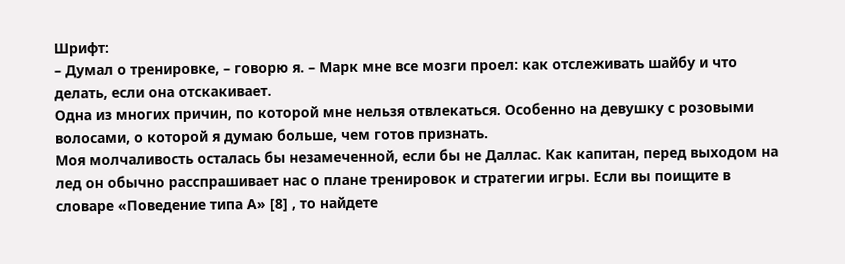Шрифт:
– Думал о тренировке, – говорю я. – Марк мне все мозги проел: как отслеживать шайбу и что делать, если она отскакивает.
Одна из многих причин, по которой мне нельзя отвлекаться. Особенно на девушку с розовыми волосами, о которой я думаю больше, чем готов признать.
Моя молчаливость осталась бы незамеченной, если бы не Даллас. Как капитан, перед выходом на лед он обычно расспрашивает нас о плане тренировок и стратегии игры. Если вы поищите в словаре «Поведение типа А» [8] , то найдете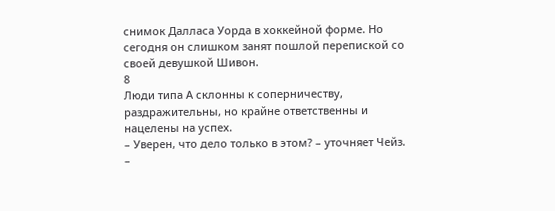снимок Далласа Уорда в хоккейной форме. Но сегодня он слишком занят пошлой перепиской со своей девушкой Шивон.
8
Люди типа А склонны к соперничеству, раздражительны, но крайне ответственны и нацелены на успех.
– Уверен, что дело только в этом? – уточняет Чейз.
–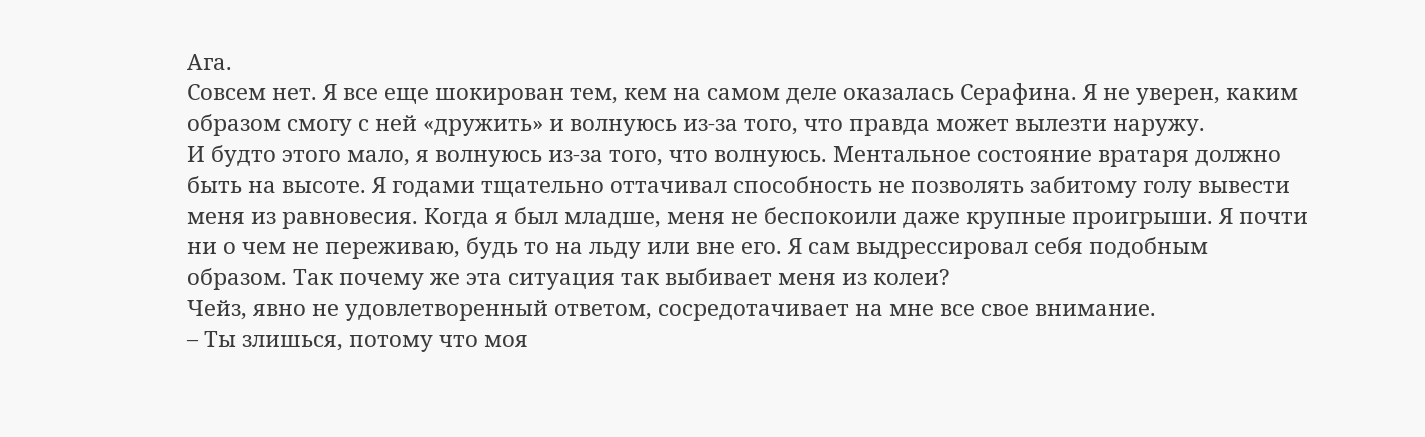Ага.
Совсем нет. Я все еще шокирован тем, кем на самом деле оказалась Серафина. Я не уверен, каким образом смогу с ней «дружить» и волнуюсь из-за того, что правда может вылезти наружу.
И будто этого мало, я волнуюсь из-за того, что волнуюсь. Ментальное состояние вратаря должно быть на высоте. Я годами тщательно оттачивал способность не позволять забитому голу вывести меня из равновесия. Когда я был младше, меня не беспокоили даже крупные проигрыши. Я почти ни о чем не переживаю, будь то на льду или вне его. Я сам выдрессировал себя подобным образом. Так почему же эта ситуация так выбивает меня из колеи?
Чейз, явно не удовлетворенный ответом, сосредотачивает на мне все свое внимание.
– Ты злишься, потому что моя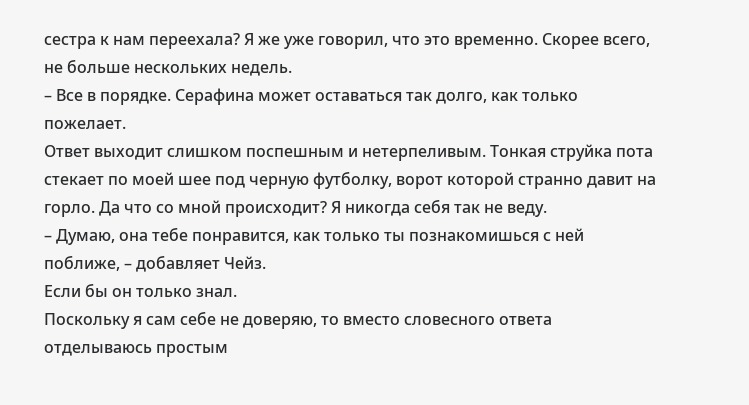сестра к нам переехала? Я же уже говорил, что это временно. Скорее всего, не больше нескольких недель.
– Все в порядке. Серафина может оставаться так долго, как только пожелает.
Ответ выходит слишком поспешным и нетерпеливым. Тонкая струйка пота стекает по моей шее под черную футболку, ворот которой странно давит на горло. Да что со мной происходит? Я никогда себя так не веду.
– Думаю, она тебе понравится, как только ты познакомишься с ней поближе, – добавляет Чейз.
Если бы он только знал.
Поскольку я сам себе не доверяю, то вместо словесного ответа отделываюсь простым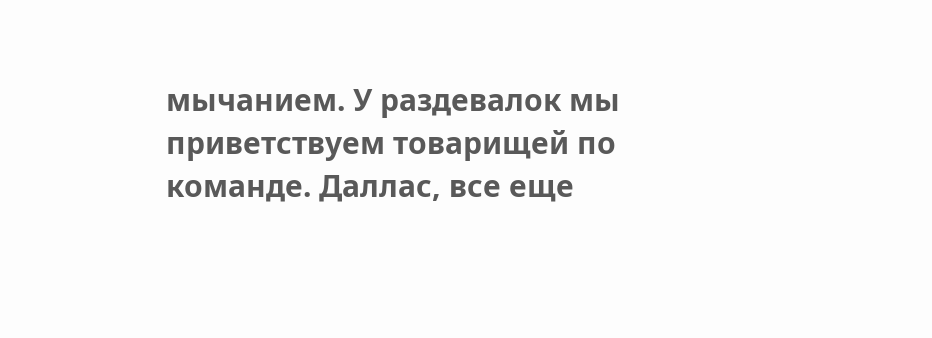мычанием. У раздевалок мы приветствуем товарищей по команде. Даллас, все еще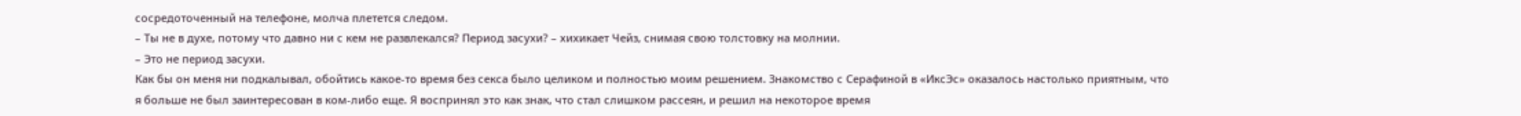сосредоточенный на телефоне, молча плетется следом.
– Ты не в духе, потому что давно ни с кем не развлекался? Период засухи? – хихикает Чейз, снимая свою толстовку на молнии.
– Это не период засухи.
Как бы он меня ни подкалывал, обойтись какое-то время без секса было целиком и полностью моим решением. Знакомство с Серафиной в «ИксЭс» оказалось настолько приятным, что я больше не был заинтересован в ком-либо еще. Я воспринял это как знак, что стал слишком рассеян, и решил на некоторое время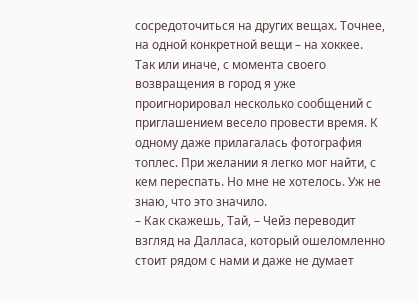сосредоточиться на других вещах. Точнее, на одной конкретной вещи – на хоккее.
Так или иначе, с момента своего возвращения в город я уже проигнорировал несколько сообщений с приглашением весело провести время. К одному даже прилагалась фотография топлес. При желании я легко мог найти, с кем переспать. Но мне не хотелось. Уж не знаю, что это значило.
– Как скажешь, Тай, – Чейз переводит взгляд на Далласа, который ошеломленно стоит рядом с нами и даже не думает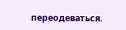переодеваться.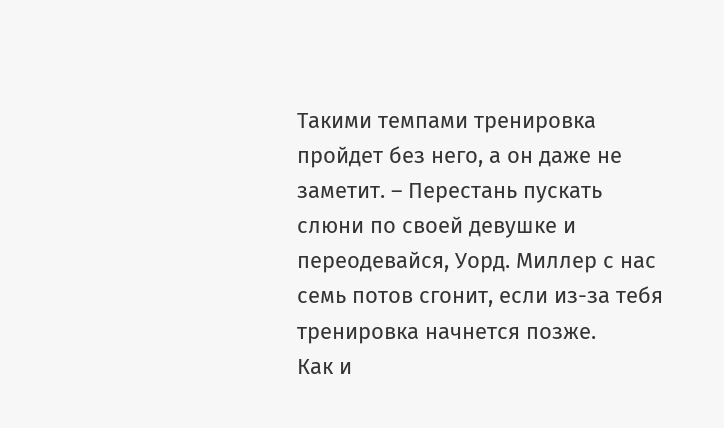Такими темпами тренировка пройдет без него, а он даже не заметит. – Перестань пускать слюни по своей девушке и переодевайся, Уорд. Миллер с нас семь потов сгонит, если из-за тебя тренировка начнется позже.
Как и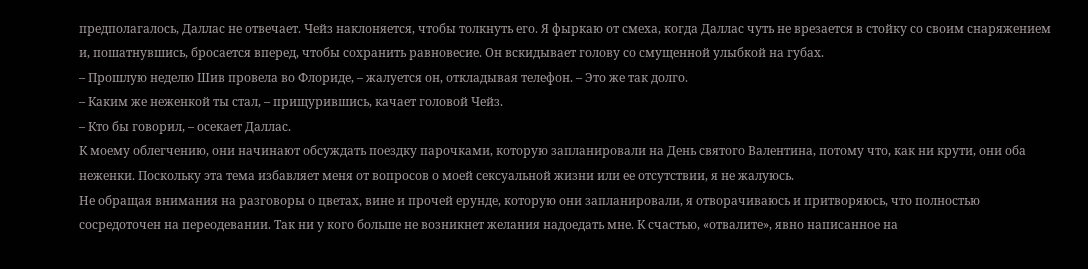предполагалось, Даллас не отвечает. Чейз наклоняется, чтобы толкнуть его. Я фыркаю от смеха, когда Даллас чуть не врезается в стойку со своим снаряжением и, пошатнувшись, бросается вперед, чтобы сохранить равновесие. Он вскидывает голову со смущенной улыбкой на губах.
– Прошлую неделю Шив провела во Флориде, – жалуется он, откладывая телефон. – Это же так долго.
– Каким же неженкой ты стал, – прищурившись, качает головой Чейз.
– Кто бы говорил, – осекает Даллас.
К моему облегчению, они начинают обсуждать поездку парочками, которую запланировали на День святого Валентина, потому что, как ни крути, они оба неженки. Поскольку эта тема избавляет меня от вопросов о моей сексуальной жизни или ее отсутствии, я не жалуюсь.
Не обращая внимания на разговоры о цветах, вине и прочей ерунде, которую они запланировали, я отворачиваюсь и притворяюсь, что полностью сосредоточен на переодевании. Так ни у кого больше не возникнет желания надоедать мне. К счастью, «отвалите», явно написанное на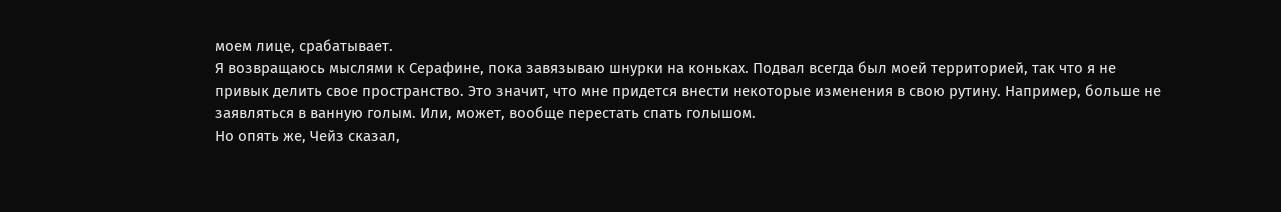моем лице, срабатывает.
Я возвращаюсь мыслями к Серафине, пока завязываю шнурки на коньках. Подвал всегда был моей территорией, так что я не привык делить свое пространство. Это значит, что мне придется внести некоторые изменения в свою рутину. Например, больше не заявляться в ванную голым. Или, может, вообще перестать спать голышом.
Но опять же, Чейз сказал,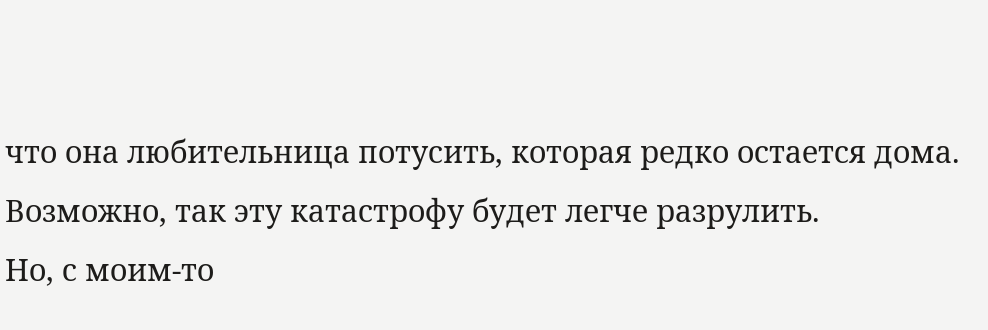что она любительница потусить, которая редко остается дома. Возможно, так эту катастрофу будет легче разрулить.
Но, с моим-то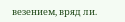везением, вряд ли.